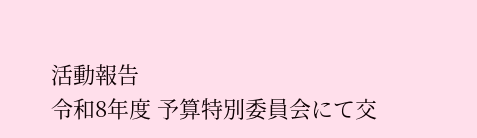活動報告
令和8年度 予算特別委員会にて交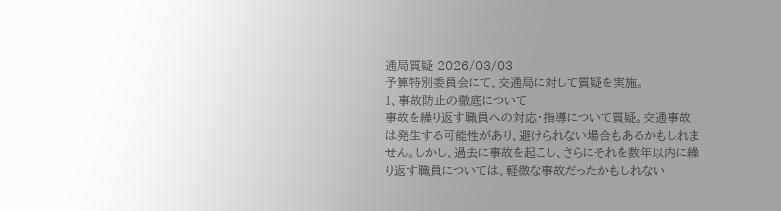通局質疑 2026/03/03
予算特別委員会にて、交通局に対して質疑を実施。
1、事故防止の徹底について
事故を繰り返す職員への対応・指導について質疑。交通事故は発生する可能性があり、避けられない場合もあるかもしれません。しかし、過去に事故を起こし、さらにそれを数年以内に繰り返す職員については、軽微な事故だったかもしれない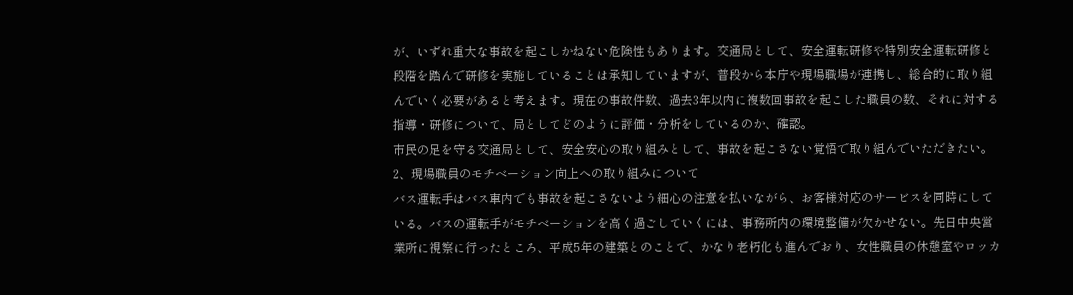が、いずれ重大な事故を起こしかねない危険性もあります。交通局として、安全運転研修や特別安全運転研修と段階を踏んで研修を実施していることは承知していますが、普段から本庁や現場職場が連携し、総合的に取り組んでいく必要があると考えます。現在の事故件数、過去3年以内に複数回事故を起こした職員の数、それに対する指導・研修について、局としてどのように評価・分析をしているのか、確認。
市民の足を守る交通局として、安全安心の取り組みとして、事故を起こさない覚悟で取り組んでいただきたい。
2、現場職員のモチベーション向上への取り組みについて
バス運転手はバス車内でも事故を起こさないよう細心の注意を払いながら、お客様対応のサービスを同時にしている。バスの運転手がモチベーションを高く過ごしていくには、事務所内の環境整備が欠かせない。先日中央営業所に視察に行ったところ、平成5年の建築とのことで、かなり老朽化も進んでおり、女性職員の休憩室やロッカ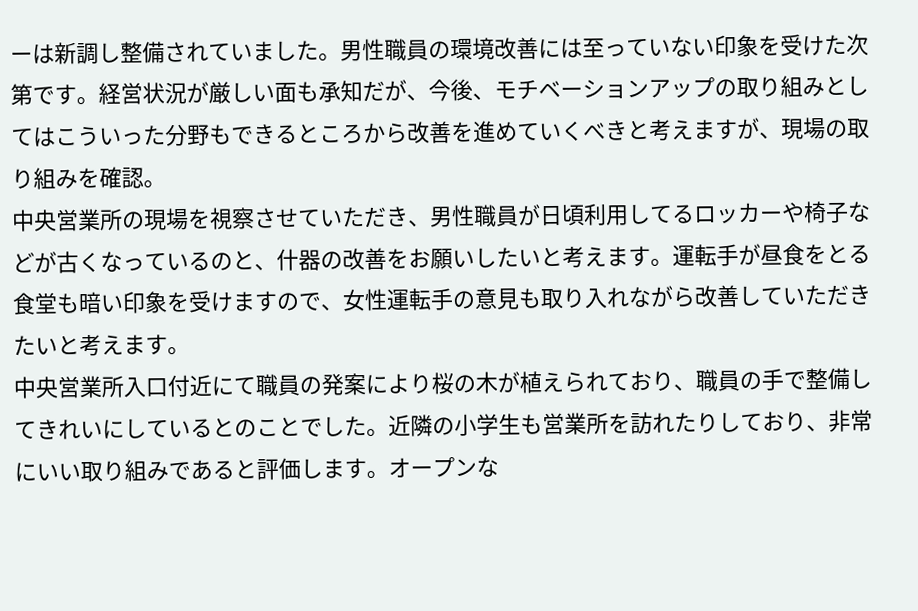ーは新調し整備されていました。男性職員の環境改善には至っていない印象を受けた次第です。経営状況が厳しい面も承知だが、今後、モチベーションアップの取り組みとしてはこういった分野もできるところから改善を進めていくべきと考えますが、現場の取り組みを確認。
中央営業所の現場を視察させていただき、男性職員が日頃利用してるロッカーや椅子などが古くなっているのと、什器の改善をお願いしたいと考えます。運転手が昼食をとる食堂も暗い印象を受けますので、女性運転手の意見も取り入れながら改善していただきたいと考えます。
中央営業所入口付近にて職員の発案により桜の木が植えられており、職員の手で整備してきれいにしているとのことでした。近隣の小学生も営業所を訪れたりしており、非常にいい取り組みであると評価します。オープンな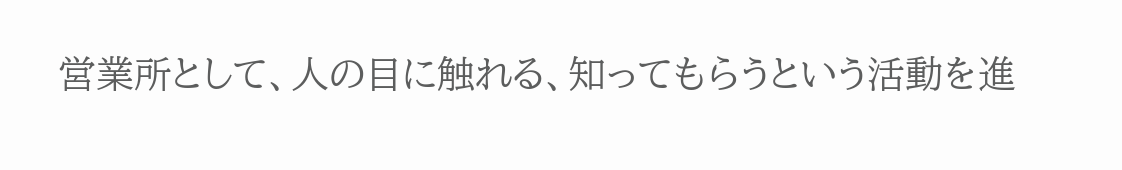営業所として、人の目に触れる、知ってもらうという活動を進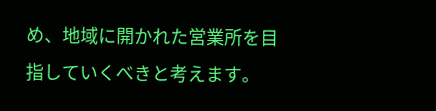め、地域に開かれた営業所を目指していくべきと考えます。